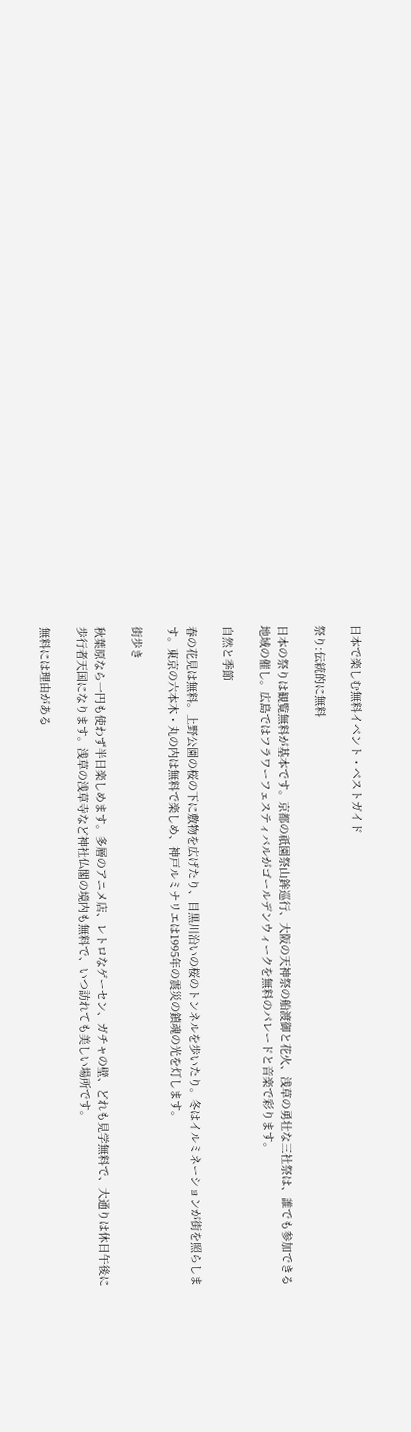日本で楽しむ無料イベント・ベストガイド

祭り:伝統的に無料

日本の祭りは観覧無料が基本です。京都の祇園祭山鉾巡行、大阪の天神祭の船渡御と花火、浅草の勇壮な三社祭は、誰でも参加できる地域の催し。広島ではフラワーフェスティバルがゴールデンウィークを無料のパレードと音楽で彩ります。

自然と季節

春の花見は無料。上野公園の桜の下に敷物を広げたり、目黒川沿いの桜のトンネルを歩いたり。冬はイルミネーションが街を照らします。東京の六本木・丸の内は無料で楽しめ、神戸ルミナリエは1995年の震災の鎮魂の光を灯します。

街歩き

秋葉原なら一円も使わず半日楽しめます。多層のアニメ店、レトロなゲーセン、ガチャの壁、どれも見学無料で、大通りは休日午後に歩行者天国になります。浅草の浅草寺など神社仏閣の境内も無料で、いつ訪れても美しい場所です。

無料には理由がある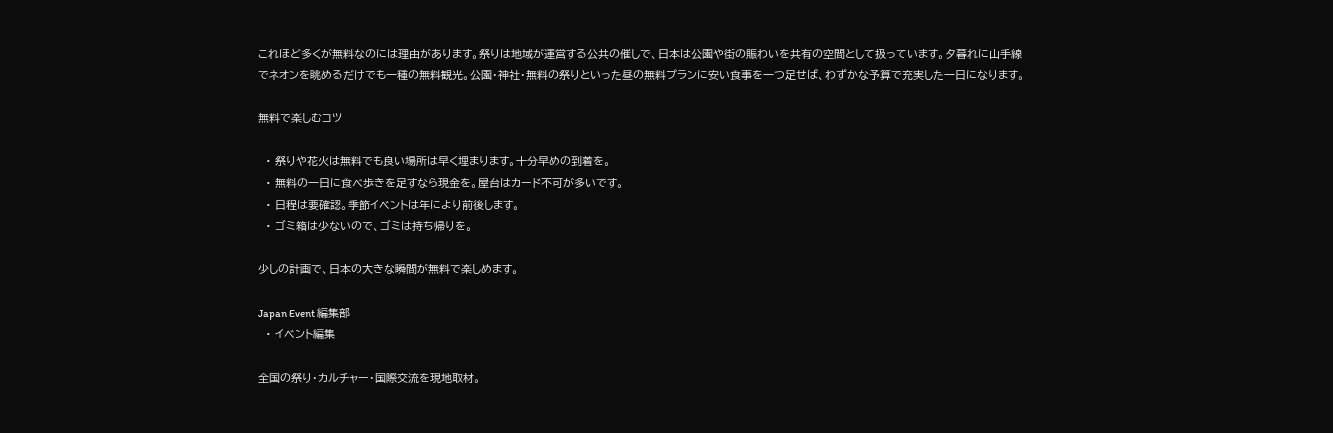これほど多くが無料なのには理由があります。祭りは地域が運営する公共の催しで、日本は公園や街の賑わいを共有の空間として扱っています。夕暮れに山手線でネオンを眺めるだけでも一種の無料観光。公園・神社・無料の祭りといった昼の無料プランに安い食事を一つ足せば、わずかな予算で充実した一日になります。

無料で楽しむコツ

  • 祭りや花火は無料でも良い場所は早く埋まります。十分早めの到着を。
  • 無料の一日に食べ歩きを足すなら現金を。屋台はカード不可が多いです。
  • 日程は要確認。季節イベントは年により前後します。
  • ゴミ箱は少ないので、ゴミは持ち帰りを。

少しの計画で、日本の大きな瞬間が無料で楽しめます。

Japan Event 編集部
  • イベント編集

全国の祭り・カルチャー・国際交流を現地取材。